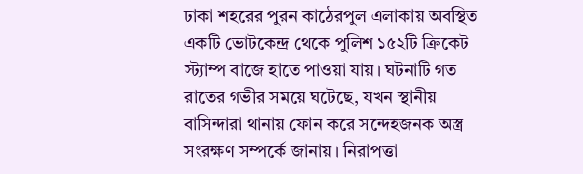ঢাকা শহরের পুরন কাঠেরপুল এলাকায় অবস্থিত একটি ভোটকেন্দ্র থেকে পুলিশ ১৫২টি ক্রিকেট স্ট্যাম্প বাজে হাতে পাওয়া যায়। ঘটনাটি গত রাতের গভীর সময়ে ঘটেছে, যখন স্থানীয় বাসিন্দারা থানায় ফোন করে সন্দেহজনক অস্ত্র সংরক্ষণ সম্পর্কে জানায়। নিরাপত্তা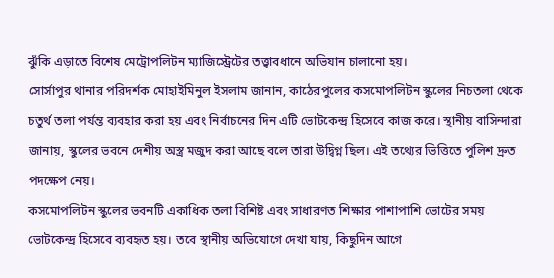ঝুঁকি এড়াতে বিশেষ মেট্রোপলিটন ম্যাজিস্ট্রেটের তত্ত্বাবধানে অভিযান চালানো হয়।
সোর্সাপুর থানার পরিদর্শক মোহাইমিনুল ইসলাম জানান, কাঠেরপুলের কসমোপলিটন স্কুলের নিচতলা থেকে চতুর্থ তলা পর্যন্ত ব্যবহার করা হয় এবং নির্বাচনের দিন এটি ভোটকেন্দ্র হিসেবে কাজ করে। স্থানীয় বাসিন্দারা জানায়, স্কুলের ভবনে দেশীয় অস্ত্র মজুদ করা আছে বলে তারা উদ্বিগ্ন ছিল। এই তথ্যের ভিত্তিতে পুলিশ দ্রুত পদক্ষেপ নেয়।
কসমোপলিটন স্কুলের ভবনটি একাধিক তলা বিশিষ্ট এবং সাধারণত শিক্ষার পাশাপাশি ভোটের সময় ভোটকেন্দ্র হিসেবে ব্যবহৃত হয়। তবে স্থানীয় অভিযোগে দেখা যায়, কিছুদিন আগে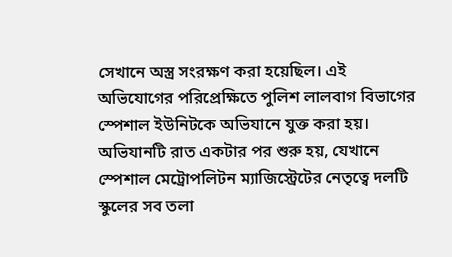সেখানে অস্ত্র সংরক্ষণ করা হয়েছিল। এই অভিযোগের পরিপ্রেক্ষিতে পুলিশ লালবাগ বিভাগের স্পেশাল ইউনিটকে অভিযানে যুক্ত করা হয়।
অভিযানটি রাত একটার পর শুরু হয়, যেখানে স্পেশাল মেট্রোপলিটন ম্যাজিস্ট্রেটের নেতৃত্বে দলটি স্কুলের সব তলা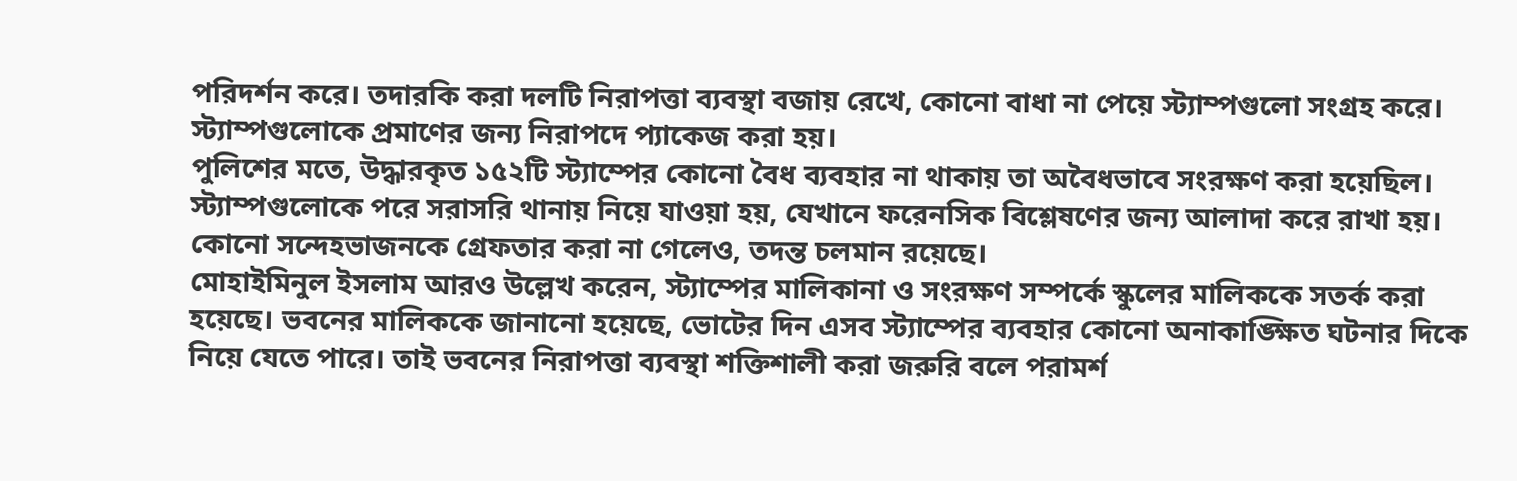পরিদর্শন করে। তদারকি করা দলটি নিরাপত্তা ব্যবস্থা বজায় রেখে, কোনো বাধা না পেয়ে স্ট্যাম্পগুলো সংগ্রহ করে। স্ট্যাম্পগুলোকে প্রমাণের জন্য নিরাপদে প্যাকেজ করা হয়।
পুলিশের মতে, উদ্ধারকৃত ১৫২টি স্ট্যাম্পের কোনো বৈধ ব্যবহার না থাকায় তা অবৈধভাবে সংরক্ষণ করা হয়েছিল। স্ট্যাম্পগুলোকে পরে সরাসরি থানায় নিয়ে যাওয়া হয়, যেখানে ফরেনসিক বিশ্লেষণের জন্য আলাদা করে রাখা হয়। কোনো সন্দেহভাজনকে গ্রেফতার করা না গেলেও, তদন্ত চলমান রয়েছে।
মোহাইমিনুল ইসলাম আরও উল্লেখ করেন, স্ট্যাম্পের মালিকানা ও সংরক্ষণ সম্পর্কে স্কুলের মালিককে সতর্ক করা হয়েছে। ভবনের মালিককে জানানো হয়েছে, ভোটের দিন এসব স্ট্যাম্পের ব্যবহার কোনো অনাকাঙ্ক্ষিত ঘটনার দিকে নিয়ে যেতে পারে। তাই ভবনের নিরাপত্তা ব্যবস্থা শক্তিশালী করা জরুরি বলে পরামর্শ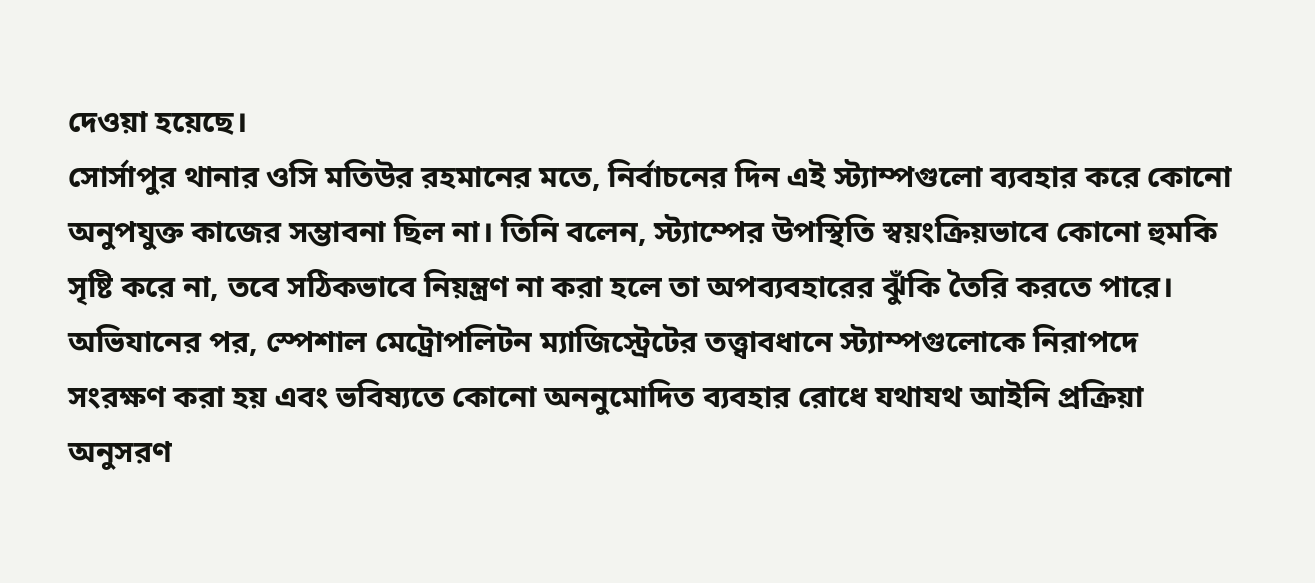দেওয়া হয়েছে।
সোর্সাপুর থানার ওসি মতিউর রহমানের মতে, নির্বাচনের দিন এই স্ট্যাম্পগুলো ব্যবহার করে কোনো অনুপযুক্ত কাজের সম্ভাবনা ছিল না। তিনি বলেন, স্ট্যাম্পের উপস্থিতি স্বয়ংক্রিয়ভাবে কোনো হুমকি সৃষ্টি করে না, তবে সঠিকভাবে নিয়ন্ত্রণ না করা হলে তা অপব্যবহারের ঝুঁকি তৈরি করতে পারে।
অভিযানের পর, স্পেশাল মেট্রোপলিটন ম্যাজিস্ট্রেটের তত্ত্বাবধানে স্ট্যাম্পগুলোকে নিরাপদে সংরক্ষণ করা হয় এবং ভবিষ্যতে কোনো অননুমোদিত ব্যবহার রোধে যথাযথ আইনি প্রক্রিয়া অনুসরণ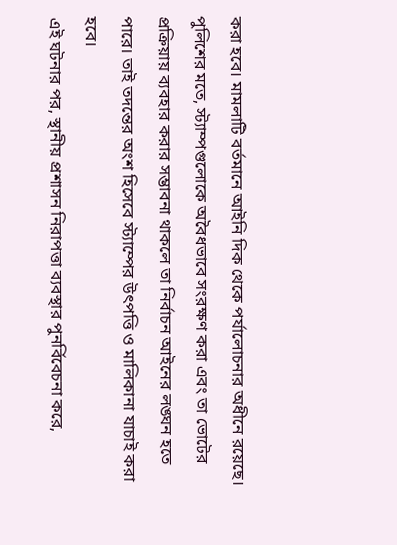করা হবে। মামলাটি বর্তমানে আইনি দিক থেকে পর্যালোচনার অধীনে রয়েছে।
পুলিশের মতে, স্ট্যাম্পগুলোকে অবৈধভাবে সংরক্ষণ করা এবং তা ভোটের প্রক্রিয়ায় ব্যবহার করার সম্ভাবনা থাকলে তা নির্বাচন আইনের লঙ্ঘন হতে পারে। তাই তদন্তের অংশ হিসেবে স্ট্যাম্পের উৎপত্তি ও মালিকানা যাচাই করা হবে।
এই ঘটনার পর, স্থানীয় প্রশাসন নিরাপত্তা ব্যবস্থার পুনর্বিবেচনা করে,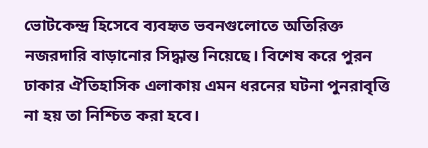ভোটকেন্দ্র হিসেবে ব্যবহৃত ভবনগুলোতে অতিরিক্ত নজরদারি বাড়ানোর সিদ্ধান্ত নিয়েছে। বিশেষ করে পুরন ঢাকার ঐতিহাসিক এলাকায় এমন ধরনের ঘটনা পুনরাবৃত্তি না হয় তা নিশ্চিত করা হবে।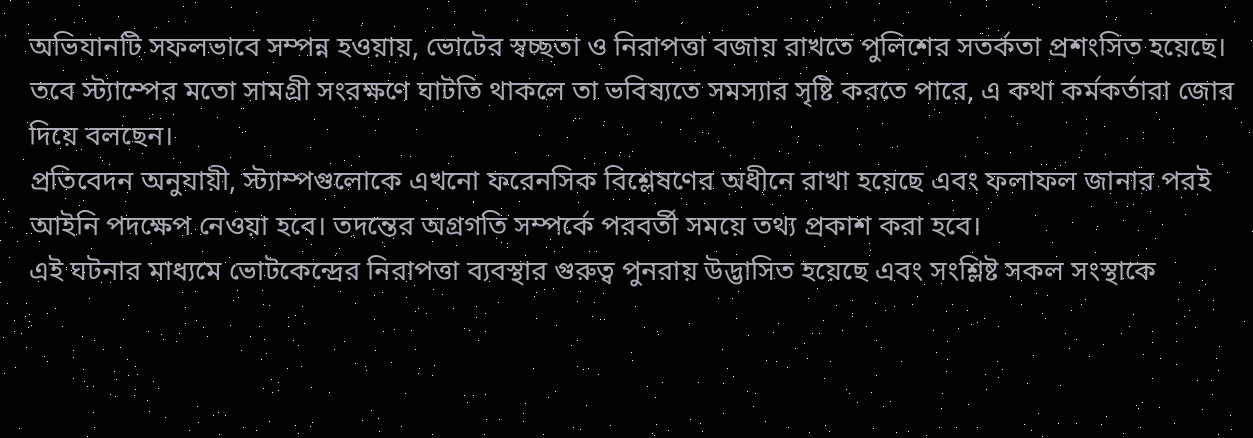অভিযানটি সফলভাবে সম্পন্ন হওয়ায়, ভোটের স্বচ্ছতা ও নিরাপত্তা বজায় রাখতে পুলিশের সতর্কতা প্রশংসিত হয়েছে। তবে স্ট্যাম্পের মতো সামগ্রী সংরক্ষণে ঘাটতি থাকলে তা ভবিষ্যতে সমস্যার সৃষ্টি করতে পারে, এ কথা কর্মকর্তারা জোর দিয়ে বলছেন।
প্রতিবেদন অনুযায়ী, স্ট্যাম্পগুলোকে এখনো ফরেনসিক বিশ্লেষণের অধীনে রাখা হয়েছে এবং ফলাফল জানার পরই আইনি পদক্ষেপ নেওয়া হবে। তদন্তের অগ্রগতি সম্পর্কে পরবর্তী সময়ে তথ্য প্রকাশ করা হবে।
এই ঘটনার মাধ্যমে ভোটকেন্দ্রের নিরাপত্তা ব্যবস্থার গুরুত্ব পুনরায় উদ্ভাসিত হয়েছে এবং সংশ্লিষ্ট সকল সংস্থাকে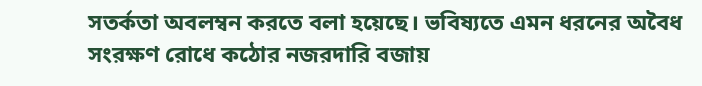সতর্কতা অবলম্বন করতে বলা হয়েছে। ভবিষ্যতে এমন ধরনের অবৈধ সংরক্ষণ রোধে কঠোর নজরদারি বজায়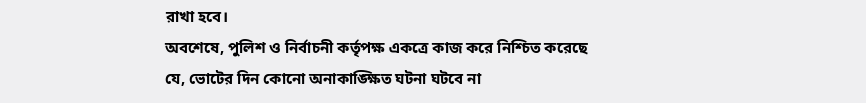রাখা হবে।
অবশেষে, পুলিশ ও নির্বাচনী কর্তৃপক্ষ একত্রে কাজ করে নিশ্চিত করেছে যে, ভোটের দিন কোনো অনাকাঙ্ক্ষিত ঘটনা ঘটবে না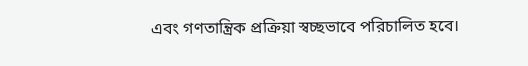এবং গণতান্ত্রিক প্রক্রিয়া স্বচ্ছভাবে পরিচালিত হবে।